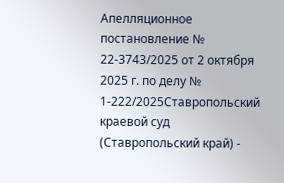Апелляционное постановление № 22-3743/2025 от 2 октября 2025 г. по делу № 1-222/2025Ставропольский краевой суд (Ставропольский край) -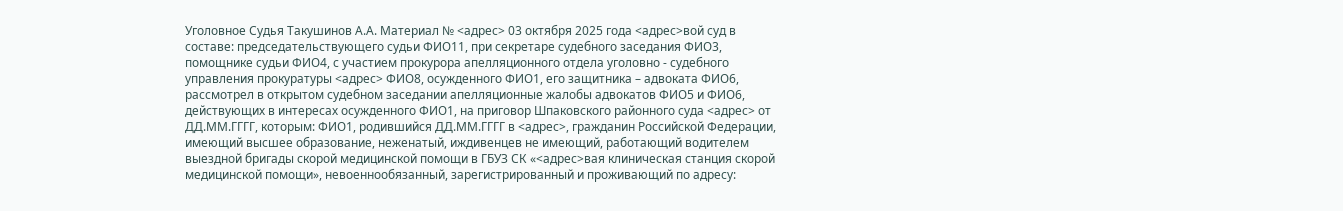Уголовное Судья Такушинов А.А. Материал № <адрес> 03 октября 2025 года <адрес>вой суд в составе: председательствующего судьи ФИО11, при секретаре судебного заседания ФИО3, помощнике судьи ФИО4, с участием прокурора апелляционного отдела уголовно - судебного управления прокуратуры <адрес> ФИО8, осужденного ФИО1, его защитника – адвоката ФИО6, рассмотрел в открытом судебном заседании апелляционные жалобы адвокатов ФИО5 и ФИО6, действующих в интересах осужденного ФИО1, на приговор Шпаковского районного суда <адрес> от ДД.ММ.ГГГГ, которым: ФИО1, родившийся ДД.ММ.ГГГГ в <адрес>, гражданин Российской Федерации, имеющий высшее образование, неженатый, иждивенцев не имеющий, работающий водителем выездной бригады скорой медицинской помощи в ГБУЗ СК «<адрес>вая клиническая станция скорой медицинской помощи», невоеннообязанный, зарегистрированный и проживающий по адресу: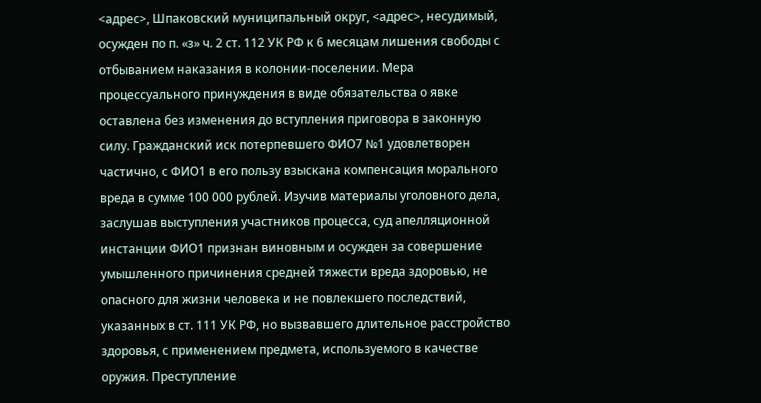<адрес>, Шпаковский муниципальный округ, <адрес>, несудимый, осужден по п. «з» ч. 2 ст. 112 УК РФ к 6 месяцам лишения свободы с отбыванием наказания в колонии-поселении. Мера процессуального принуждения в виде обязательства о явке оставлена без изменения до вступления приговора в законную силу. Гражданский иск потерпевшего ФИО7 №1 удовлетворен частично, с ФИО1 в его пользу взыскана компенсация морального вреда в сумме 100 000 рублей. Изучив материалы уголовного дела, заслушав выступления участников процесса, суд апелляционной инстанции ФИО1 признан виновным и осужден за совершение умышленного причинения средней тяжести вреда здоровью, не опасного для жизни человека и не повлекшего последствий, указанных в ст. 111 УК РФ, но вызвавшего длительное расстройство здоровья, с применением предмета, используемого в качестве оружия. Преступление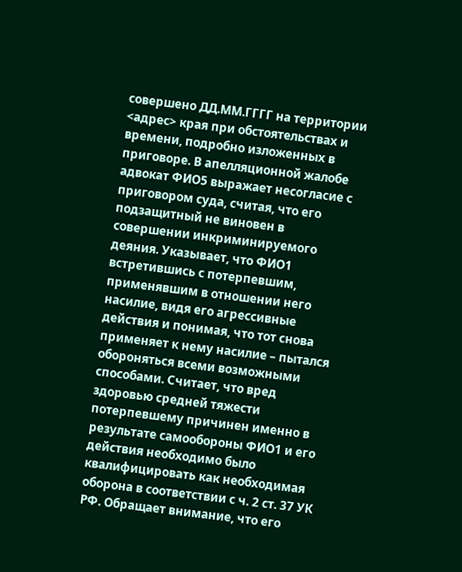совершено ДД.ММ.ГГГГ на территории <адрес> края при обстоятельствах и времени, подробно изложенных в приговоре. В апелляционной жалобе адвокат ФИО5 выражает несогласие с приговором суда, считая, что его подзащитный не виновен в совершении инкриминируемого деяния. Указывает, что ФИО1 встретившись с потерпевшим, применявшим в отношении него насилие, видя его агрессивные действия и понимая, что тот снова применяет к нему насилие – пытался обороняться всеми возможными способами. Считает, что вред здоровью средней тяжести потерпевшему причинен именно в результате самообороны ФИО1 и его действия необходимо было квалифицировать как необходимая оборона в соответствии с ч. 2 ст. 37 УК РФ. Обращает внимание, что его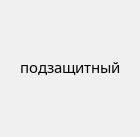подзащитный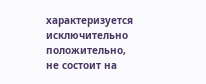характеризуется исключительно положительно, не состоит на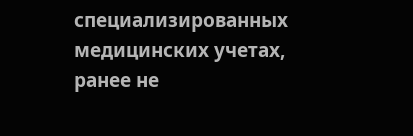специализированных медицинских учетах, ранее не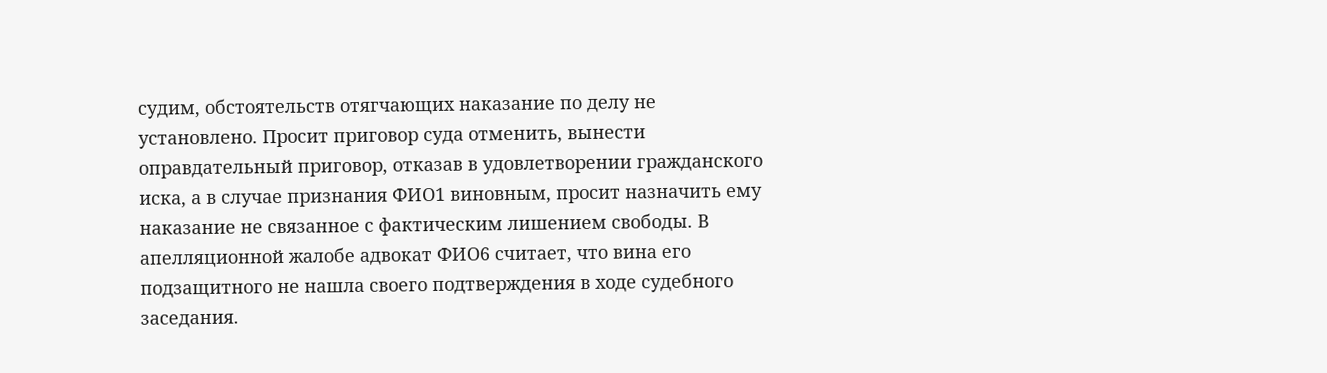судим, обстоятельств отягчающих наказание по делу не установлено. Просит приговор суда отменить, вынести оправдательный приговор, отказав в удовлетворении гражданского иска, а в случае признания ФИО1 виновным, просит назначить ему наказание не связанное с фактическим лишением свободы. В апелляционной жалобе адвокат ФИО6 считает, что вина его подзащитного не нашла своего подтверждения в ходе судебного заседания.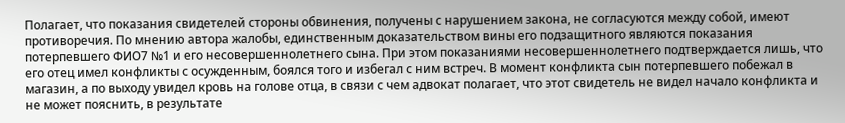Полагает, что показания свидетелей стороны обвинения, получены с нарушением закона, не согласуются между собой, имеют противоречия. По мнению автора жалобы, единственным доказательством вины его подзащитного являются показания потерпевшего ФИО7 №1 и его несовершеннолетнего сына. При этом показаниями несовершеннолетнего подтверждается лишь, что его отец имел конфликты с осужденным, боялся того и избегал с ним встреч. В момент конфликта сын потерпевшего побежал в магазин, а по выходу увидел кровь на голове отца, в связи с чем адвокат полагает, что этот свидетель не видел начало конфликта и не может пояснить, в результате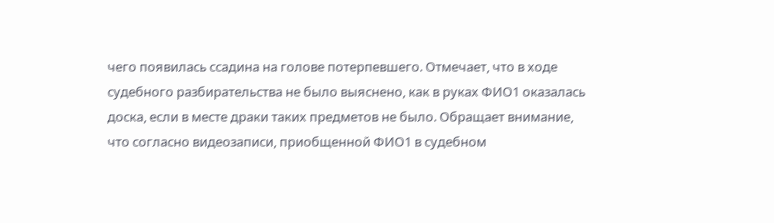чего появилась ссадина на голове потерпевшего. Отмечает, что в ходе судебного разбирательства не было выяснено, как в руках ФИО1 оказалась доска, если в месте драки таких предметов не было. Обращает внимание, что согласно видеозаписи, приобщенной ФИО1 в судебном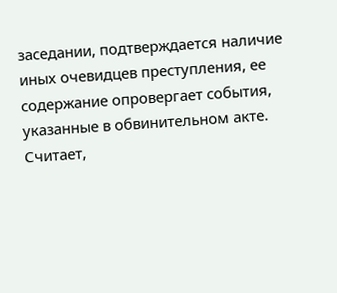заседании, подтверждается наличие иных очевидцев преступления, ее содержание опровергает события, указанные в обвинительном акте. Считает,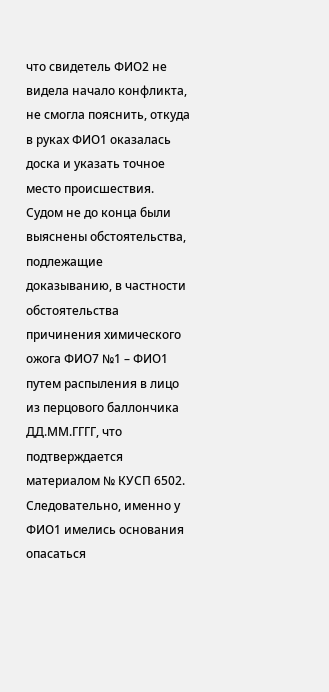что свидетель ФИО2 не видела начало конфликта, не смогла пояснить, откуда в руках ФИО1 оказалась доска и указать точное место происшествия. Судом не до конца были выяснены обстоятельства, подлежащие доказыванию, в частности обстоятельства причинения химического ожога ФИО7 №1 – ФИО1 путем распыления в лицо из перцового баллончика ДД.ММ.ГГГГ, что подтверждается материалом № КУСП 6502. Следовательно, именно у ФИО1 имелись основания опасаться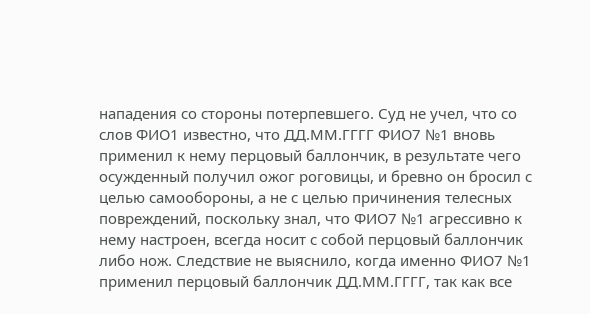нападения со стороны потерпевшего. Суд не учел, что со слов ФИО1 известно, что ДД.ММ.ГГГГ ФИО7 №1 вновь применил к нему перцовый баллончик, в результате чего осужденный получил ожог роговицы, и бревно он бросил с целью самообороны, а не с целью причинения телесных повреждений, поскольку знал, что ФИО7 №1 агрессивно к нему настроен, всегда носит с собой перцовый баллончик либо нож. Следствие не выяснило, когда именно ФИО7 №1 применил перцовый баллончик ДД.ММ.ГГГГ, так как все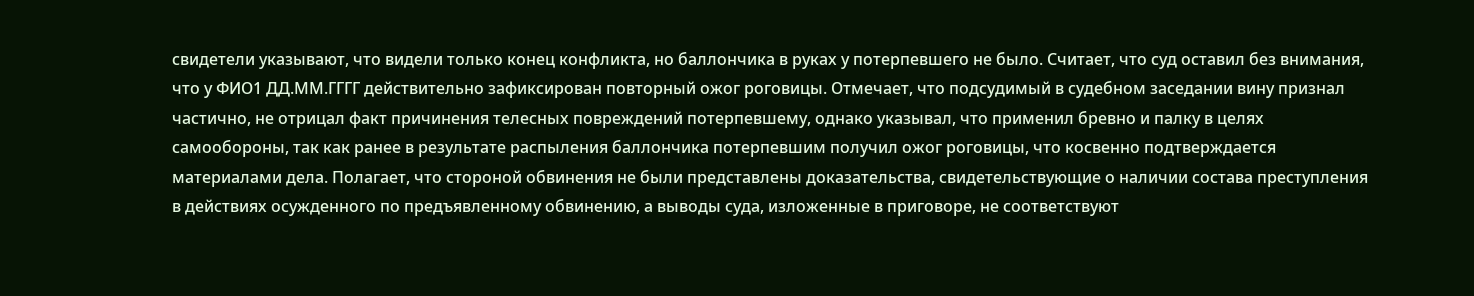свидетели указывают, что видели только конец конфликта, но баллончика в руках у потерпевшего не было. Считает, что суд оставил без внимания, что у ФИО1 ДД.ММ.ГГГГ действительно зафиксирован повторный ожог роговицы. Отмечает, что подсудимый в судебном заседании вину признал частично, не отрицал факт причинения телесных повреждений потерпевшему, однако указывал, что применил бревно и палку в целях самообороны, так как ранее в результате распыления баллончика потерпевшим получил ожог роговицы, что косвенно подтверждается материалами дела. Полагает, что стороной обвинения не были представлены доказательства, свидетельствующие о наличии состава преступления в действиях осужденного по предъявленному обвинению, а выводы суда, изложенные в приговоре, не соответствуют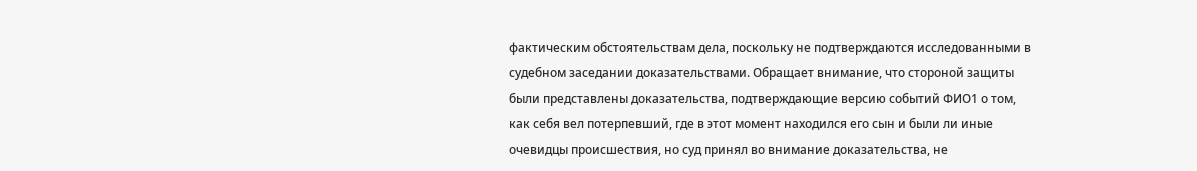фактическим обстоятельствам дела, поскольку не подтверждаются исследованными в судебном заседании доказательствами. Обращает внимание, что стороной защиты были представлены доказательства, подтверждающие версию событий ФИО1 о том, как себя вел потерпевший, где в этот момент находился его сын и были ли иные очевидцы происшествия, но суд принял во внимание доказательства, не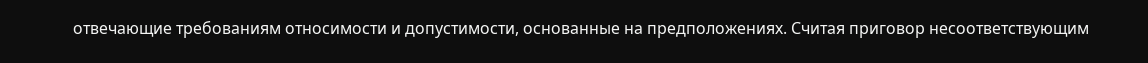отвечающие требованиям относимости и допустимости, основанные на предположениях. Считая приговор несоответствующим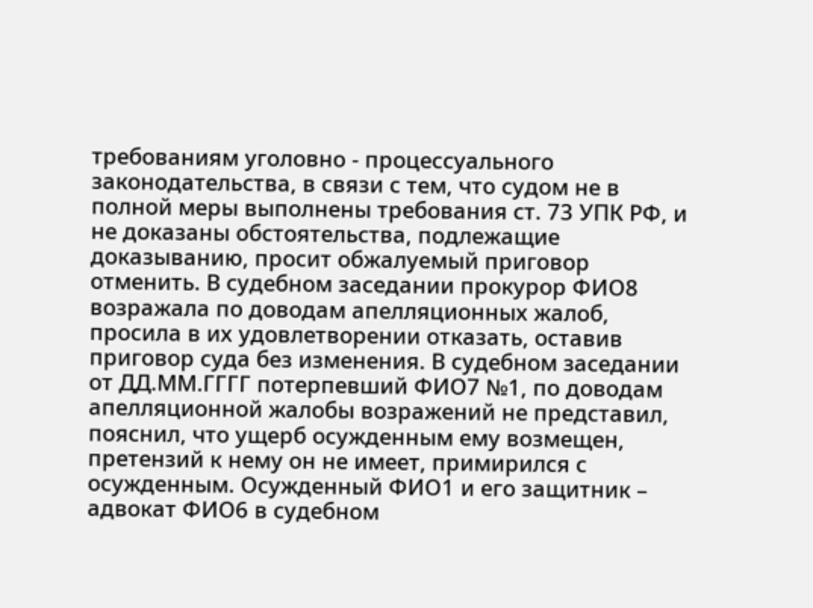требованиям уголовно - процессуального законодательства, в связи с тем, что судом не в полной меры выполнены требования ст. 73 УПК РФ, и не доказаны обстоятельства, подлежащие доказыванию, просит обжалуемый приговор отменить. В судебном заседании прокурор ФИО8 возражала по доводам апелляционных жалоб, просила в их удовлетворении отказать, оставив приговор суда без изменения. В судебном заседании от ДД.ММ.ГГГГ потерпевший ФИО7 №1, по доводам апелляционной жалобы возражений не представил, пояснил, что ущерб осужденным ему возмещен, претензий к нему он не имеет, примирился с осужденным. Осужденный ФИО1 и его защитник – адвокат ФИО6 в судебном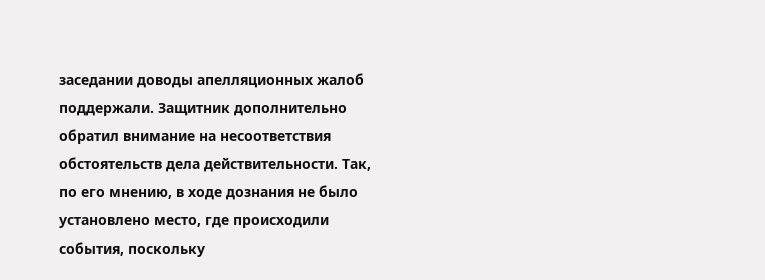заседании доводы апелляционных жалоб поддержали. Защитник дополнительно обратил внимание на несоответствия обстоятельств дела действительности. Так, по его мнению, в ходе дознания не было установлено место, где происходили события, поскольку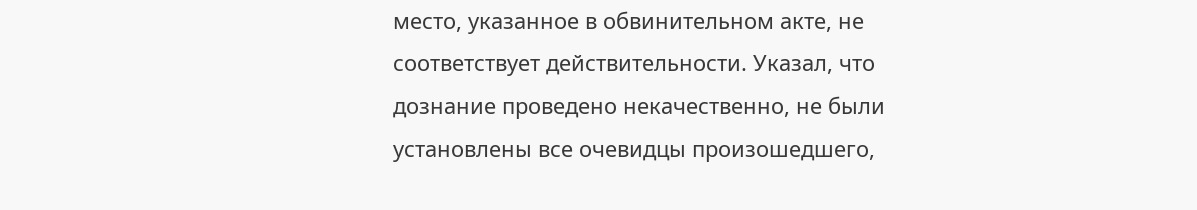место, указанное в обвинительном акте, не соответствует действительности. Указал, что дознание проведено некачественно, не были установлены все очевидцы произошедшего,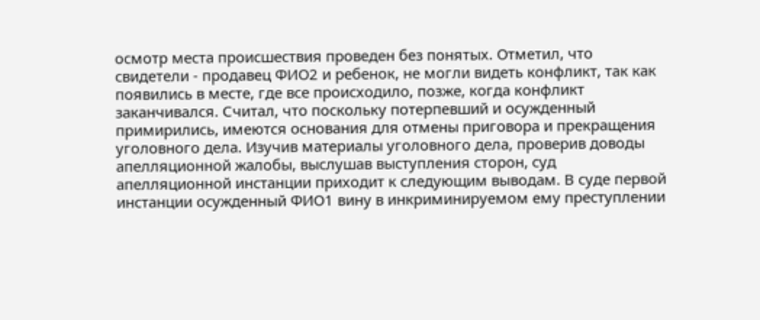осмотр места происшествия проведен без понятых. Отметил, что свидетели - продавец ФИО2 и ребенок, не могли видеть конфликт, так как появились в месте, где все происходило, позже, когда конфликт заканчивался. Считал, что поскольку потерпевший и осужденный примирились, имеются основания для отмены приговора и прекращения уголовного дела. Изучив материалы уголовного дела, проверив доводы апелляционной жалобы, выслушав выступления сторон, суд апелляционной инстанции приходит к следующим выводам. В суде первой инстанции осужденный ФИО1 вину в инкриминируемом ему преступлении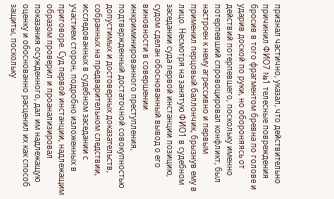признал частично, указал, что действительно причинил ФИО7 №1 телесные повреждения бросив в того фрагментом бревна по голове и ударив доской по руки, но обороняясь от действий потерпевшего, поскольку именно потерпевший спровоцировал конфликт, был настроен к нему агрессивно и первым применил перцовый баллончик, брызнув ему в лицо. Несмотря на занятую ФИО1 в судебном заседании суда первой инстанции позицию, судом сделан обоснованный вывод о его виновности в совершении инкриминированного преступления, подтвержденный достаточной совокупностью допустимых и достоверных доказательств, собранных на предварительном следствии, исследованных в судебном заседании с участием сторон, подробно изложенных в приговоре. Суд первой инстанции, надлежащим образом проверил и проанализировал показания осужденного, дал им надлежащую оценку и обоснованно расценил их как способ защиты, поскольку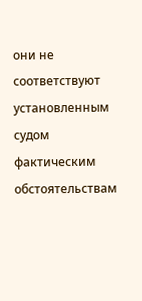они не соответствуют установленным судом фактическим обстоятельствам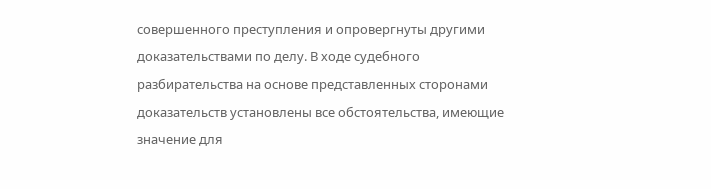совершенного преступления и опровергнуты другими доказательствами по делу. В ходе судебного разбирательства на основе представленных сторонами доказательств установлены все обстоятельства, имеющие значение для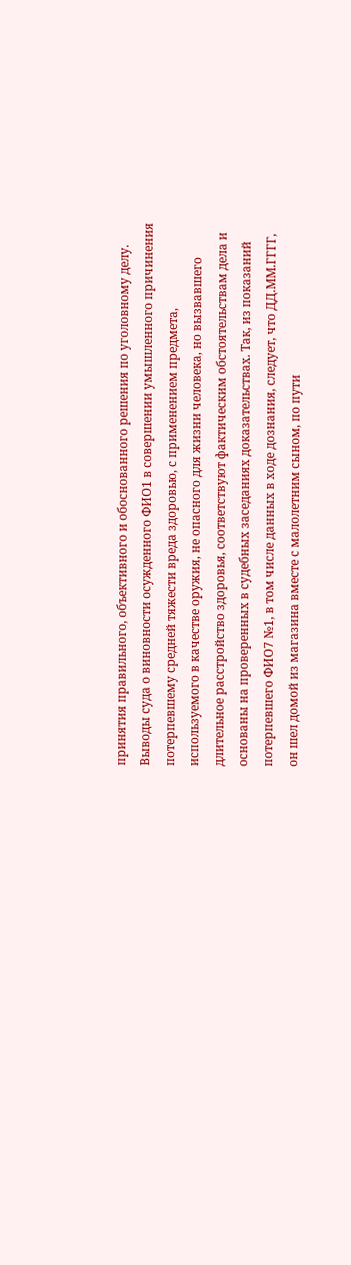принятия правильного, объективного и обоснованного решения по уголовному делу. Выводы суда о виновности осужденного ФИО1 в совершении умышленного причинения потерпевшему средней тяжести вреда здоровью, с применением предмета, используемого в качестве оружия, не опасного для жизни человека, но вызвавшего длительное расстройство здоровья, соответствуют фактическим обстоятельствам дела и основаны на проверенных в судебных заседаниях доказательствах. Так, из показаний потерпевшего ФИО7 №1, в том числе данных в ходе дознания, следует, что ДД.ММ.ГГГГ, он шел домой из магазина вместе с малолетним сыном, по пути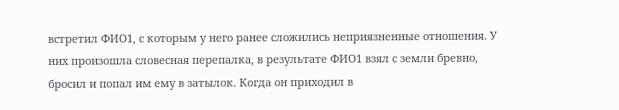встретил ФИО1, с которым у него ранее сложились неприязненные отношения. У них произошла словесная перепалка, в результате ФИО1 взял с земли бревно, бросил и попал им ему в затылок. Когда он приходил в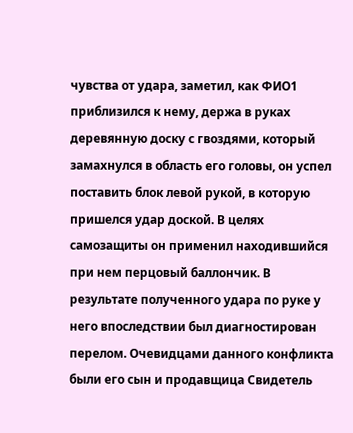чувства от удара, заметил, как ФИО1 приблизился к нему, держа в руках деревянную доску с гвоздями, который замахнулся в область его головы, он успел поставить блок левой рукой, в которую пришелся удар доской. В целях самозащиты он применил находившийся при нем перцовый баллончик. В результате полученного удара по руке у него впоследствии был диагностирован перелом. Очевидцами данного конфликта были его сын и продавщица Свидетель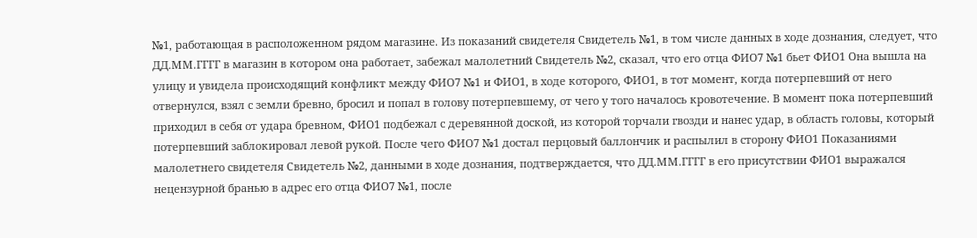№1, работающая в расположенном рядом магазине. Из показаний свидетеля Свидетель №1, в том числе данных в ходе дознания, следует, что ДД.ММ.ГГГГ в магазин в котором она работает, забежал малолетний Свидетель №2, сказал, что его отца ФИО7 №1 бьет ФИО1 Она вышла на улицу и увидела происходящий конфликт между ФИО7 №1 и ФИО1, в ходе которого, ФИО1, в тот момент, когда потерпевший от него отвернулся, взял с земли бревно, бросил и попал в голову потерпевшему, от чего у того началось кровотечение. В момент пока потерпевший приходил в себя от удара бревном, ФИО1 подбежал с деревянной доской, из которой торчали гвозди и нанес удар, в область головы, который потерпевший заблокировал левой рукой. После чего ФИО7 №1 достал перцовый баллончик и распылил в сторону ФИО1 Показаниями малолетнего свидетеля Свидетель №2, данными в ходе дознания, подтверждается, что ДД.ММ.ГГГГ в его присутствии ФИО1 выражался нецензурной бранью в адрес его отца ФИО7 №1, после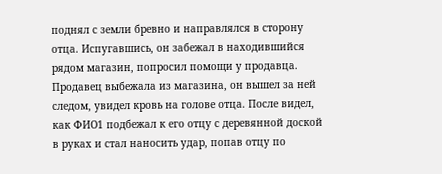поднял с земли бревно и направлялся в сторону отца. Испугавшись, он забежал в находившийся рядом магазин, попросил помощи у продавца. Продавец выбежала из магазина, он вышел за ней следом, увидел кровь на голове отца. После видел, как ФИО1 подбежал к его отцу с деревянной доской в руках и стал наносить удар, попав отцу по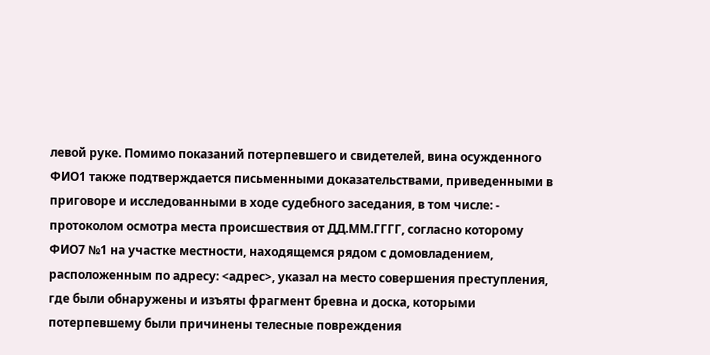левой руке. Помимо показаний потерпевшего и свидетелей, вина осужденного ФИО1 также подтверждается письменными доказательствами, приведенными в приговоре и исследованными в ходе судебного заседания, в том числе: - протоколом осмотра места происшествия от ДД.ММ.ГГГГ, согласно которому ФИО7 №1 на участке местности, находящемся рядом с домовладением, расположенным по адресу: <адрес>, указал на место совершения преступления, где были обнаружены и изъяты фрагмент бревна и доска, которыми потерпевшему были причинены телесные повреждения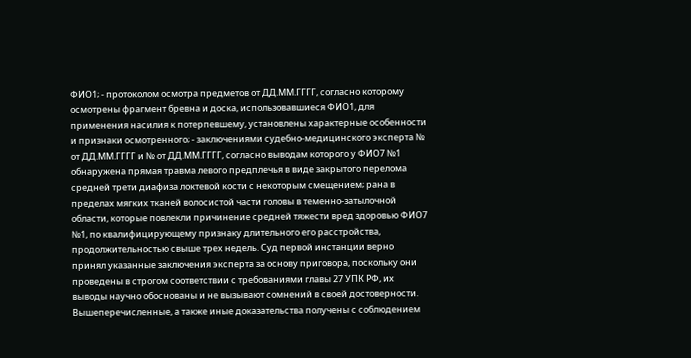ФИО1; - протоколом осмотра предметов от ДД.ММ.ГГГГ, согласно которому осмотрены фрагмент бревна и доска, использовавшиеся ФИО1, для применения насилия к потерпевшему, установлены характерные особенности и признаки осмотренного; - заключениями судебно-медицинского эксперта № от ДД.ММ.ГГГГ и № от ДД.ММ.ГГГГ, согласно выводам которого у ФИО7 №1 обнаружена прямая травма левого предплечья в виде закрытого перелома средней трети диафиза локтевой кости с некоторым смещением; рана в пределах мягких тканей волосистой части головы в теменно-затылочной области, которые повлекли причинение средней тяжести вред здоровью ФИО7 №1, по квалифицирующему признаку длительного его расстройства, продолжительностью свыше трех недель. Суд первой инстанции верно принял указанные заключения эксперта за основу приговора, поскольку они проведены в строгом соответствии с требованиями главы 27 УПК РФ, их выводы научно обоснованы и не вызывают сомнений в своей достоверности. Вышеперечисленные, а также иные доказательства получены с соблюдением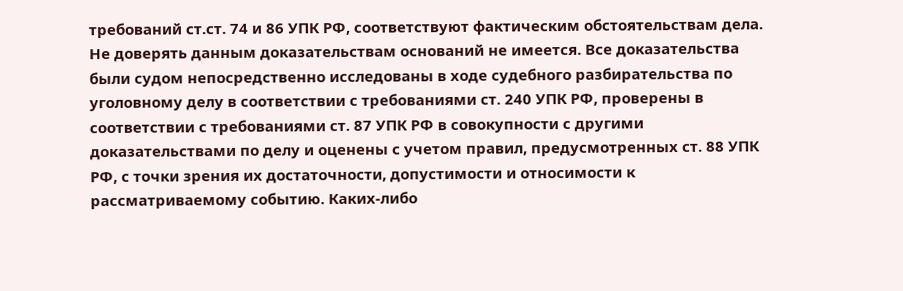требований ст.ст. 74 и 86 УПК РФ, соответствуют фактическим обстоятельствам дела. Не доверять данным доказательствам оснований не имеется. Все доказательства были судом непосредственно исследованы в ходе судебного разбирательства по уголовному делу в соответствии с требованиями ст. 240 УПК РФ, проверены в соответствии с требованиями ст. 87 УПК РФ в совокупности с другими доказательствами по делу и оценены с учетом правил, предусмотренных ст. 88 УПК РФ, с точки зрения их достаточности, допустимости и относимости к рассматриваемому событию. Каких-либо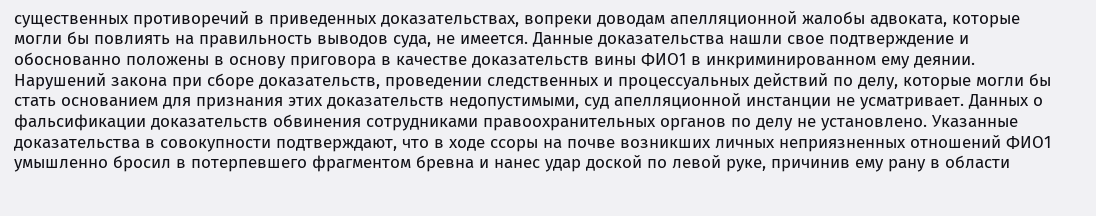существенных противоречий в приведенных доказательствах, вопреки доводам апелляционной жалобы адвоката, которые могли бы повлиять на правильность выводов суда, не имеется. Данные доказательства нашли свое подтверждение и обоснованно положены в основу приговора в качестве доказательств вины ФИО1 в инкриминированном ему деянии. Нарушений закона при сборе доказательств, проведении следственных и процессуальных действий по делу, которые могли бы стать основанием для признания этих доказательств недопустимыми, суд апелляционной инстанции не усматривает. Данных о фальсификации доказательств обвинения сотрудниками правоохранительных органов по делу не установлено. Указанные доказательства в совокупности подтверждают, что в ходе ссоры на почве возникших личных неприязненных отношений ФИО1 умышленно бросил в потерпевшего фрагментом бревна и нанес удар доской по левой руке, причинив ему рану в области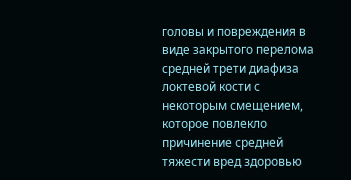головы и повреждения в виде закрытого перелома средней трети диафиза локтевой кости с некоторым смещением, которое повлекло причинение средней тяжести вред здоровью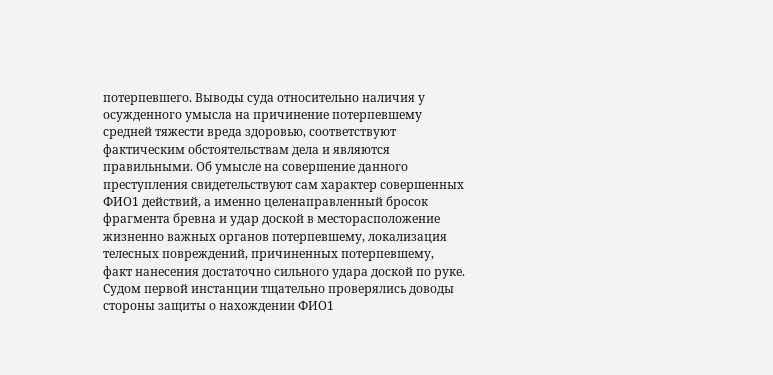потерпевшего. Выводы суда относительно наличия у осужденного умысла на причинение потерпевшему средней тяжести вреда здоровью, соответствуют фактическим обстоятельствам дела и являются правильными. Об умысле на совершение данного преступления свидетельствуют сам характер совершенных ФИО1 действий, а именно целенаправленный бросок фрагмента бревна и удар доской в месторасположение жизненно важных органов потерпевшему, локализация телесных повреждений, причиненных потерпевшему, факт нанесения достаточно сильного удара доской по руке. Судом первой инстанции тщательно проверялись доводы стороны защиты о нахождении ФИО1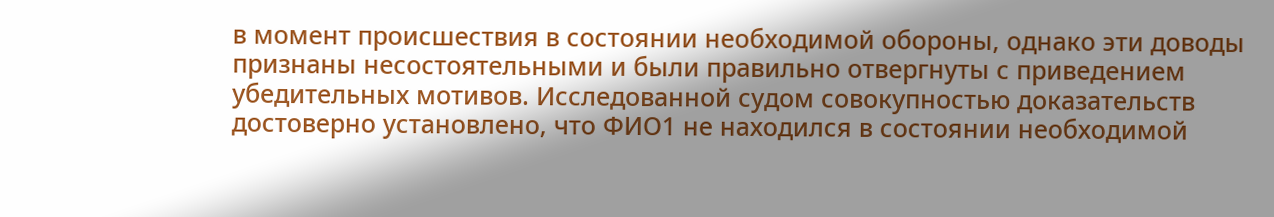в момент происшествия в состоянии необходимой обороны, однако эти доводы признаны несостоятельными и были правильно отвергнуты с приведением убедительных мотивов. Исследованной судом совокупностью доказательств достоверно установлено, что ФИО1 не находился в состоянии необходимой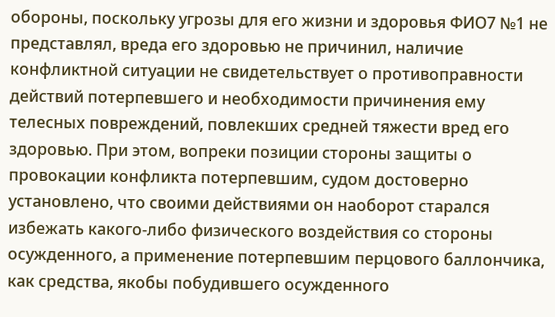обороны, поскольку угрозы для его жизни и здоровья ФИО7 №1 не представлял, вреда его здоровью не причинил, наличие конфликтной ситуации не свидетельствует о противоправности действий потерпевшего и необходимости причинения ему телесных повреждений, повлекших средней тяжести вред его здоровью. При этом, вопреки позиции стороны защиты о провокации конфликта потерпевшим, судом достоверно установлено, что своими действиями он наоборот старался избежать какого-либо физического воздействия со стороны осужденного, а применение потерпевшим перцового баллончика, как средства, якобы побудившего осужденного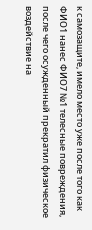к самозащите, имело место уже после того как ФИО1 нанес ФИО7 №1 телесные повреждения, после чего осужденный прекратил физическое воздействие на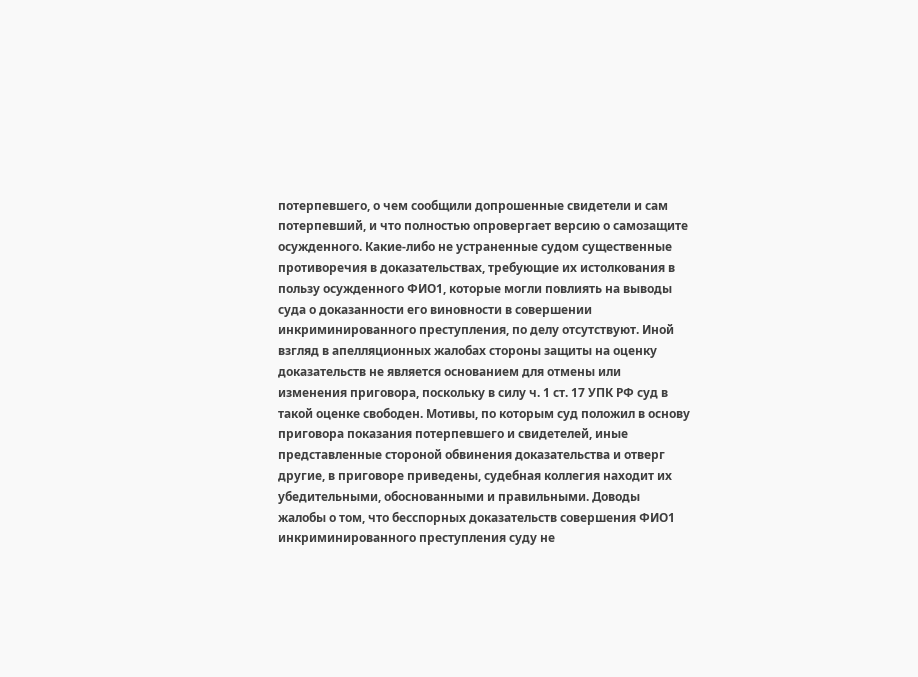потерпевшего, о чем сообщили допрошенные свидетели и сам потерпевший, и что полностью опровергает версию о самозащите осужденного. Какие-либо не устраненные судом существенные противоречия в доказательствах, требующие их истолкования в пользу осужденного ФИО1, которые могли повлиять на выводы суда о доказанности его виновности в совершении инкриминированного преступления, по делу отсутствуют. Иной взгляд в апелляционных жалобах стороны защиты на оценку доказательств не является основанием для отмены или изменения приговора, поскольку в силу ч. 1 ст. 17 УПК РФ суд в такой оценке свободен. Мотивы, по которым суд положил в основу приговора показания потерпевшего и свидетелей, иные представленные стороной обвинения доказательства и отверг другие, в приговоре приведены, судебная коллегия находит их убедительными, обоснованными и правильными. Доводы жалобы о том, что бесспорных доказательств совершения ФИО1 инкриминированного преступления суду не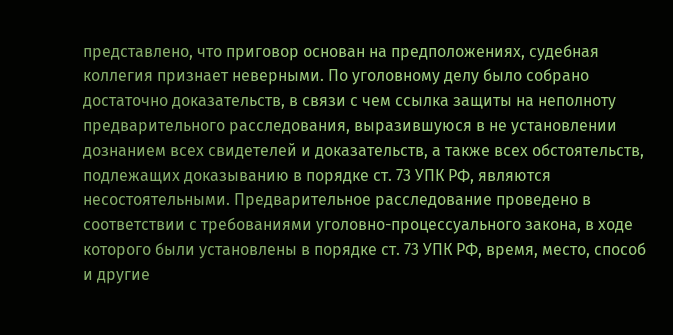представлено, что приговор основан на предположениях, судебная коллегия признает неверными. По уголовному делу было собрано достаточно доказательств, в связи с чем ссылка защиты на неполноту предварительного расследования, выразившуюся в не установлении дознанием всех свидетелей и доказательств, а также всех обстоятельств, подлежащих доказыванию в порядке ст. 73 УПК РФ, являются несостоятельными. Предварительное расследование проведено в соответствии с требованиями уголовно-процессуального закона, в ходе которого были установлены в порядке ст. 73 УПК РФ, время, место, способ и другие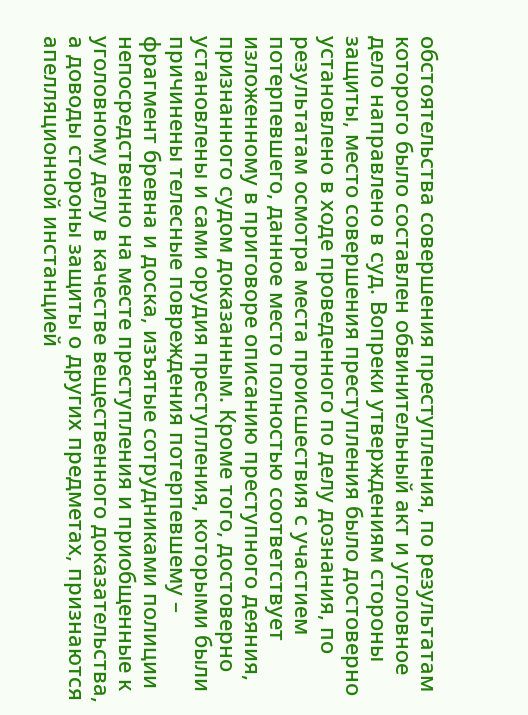обстоятельства совершения преступления, по результатам которого было составлен обвинительный акт и уголовное дело направлено в суд. Вопреки утверждениям стороны защиты, место совершения преступления было достоверно установлено в ходе проведенного по делу дознания, по результатам осмотра места происшествия с участием потерпевшего, данное место полностью соответствует изложенному в приговоре описанию преступного деяния, признанного судом доказанным. Кроме того, достоверно установлены и сами орудия преступления, которыми были причинены телесные повреждения потерпевшему – фрагмент бревна и доска, изъятые сотрудниками полиции непосредственно на месте преступления и приобщенные к уголовному делу в качестве вещественного доказательства, а доводы стороны защиты о других предметах, признаются апелляционной инстанцией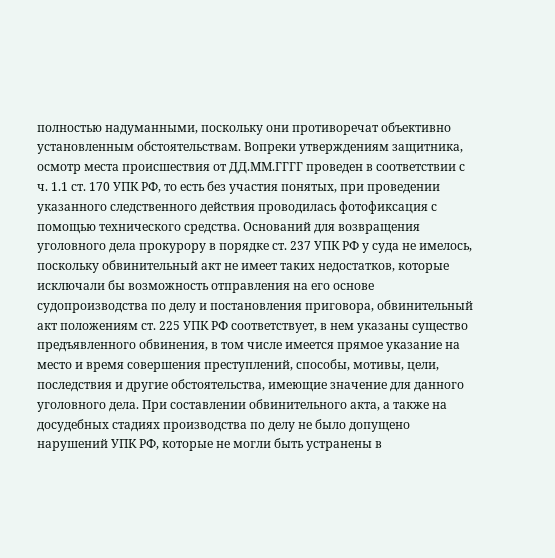полностью надуманными, поскольку они противоречат объективно установленным обстоятельствам. Вопреки утверждениям защитника, осмотр места происшествия от ДД.ММ.ГГГГ проведен в соответствии с ч. 1.1 ст. 170 УПК РФ, то есть без участия понятых, при проведении указанного следственного действия проводилась фотофиксация с помощью технического средства. Оснований для возвращения уголовного дела прокурору в порядке ст. 237 УПК РФ у суда не имелось, поскольку обвинительный акт не имеет таких недостатков, которые исключали бы возможность отправления на его основе судопроизводства по делу и постановления приговора, обвинительный акт положениям ст. 225 УПК РФ соответствует, в нем указаны существо предъявленного обвинения, в том числе имеется прямое указание на место и время совершения преступлений, способы, мотивы, цели, последствия и другие обстоятельства, имеющие значение для данного уголовного дела. При составлении обвинительного акта, а также на досудебных стадиях производства по делу не было допущено нарушений УПК РФ, которые не могли быть устранены в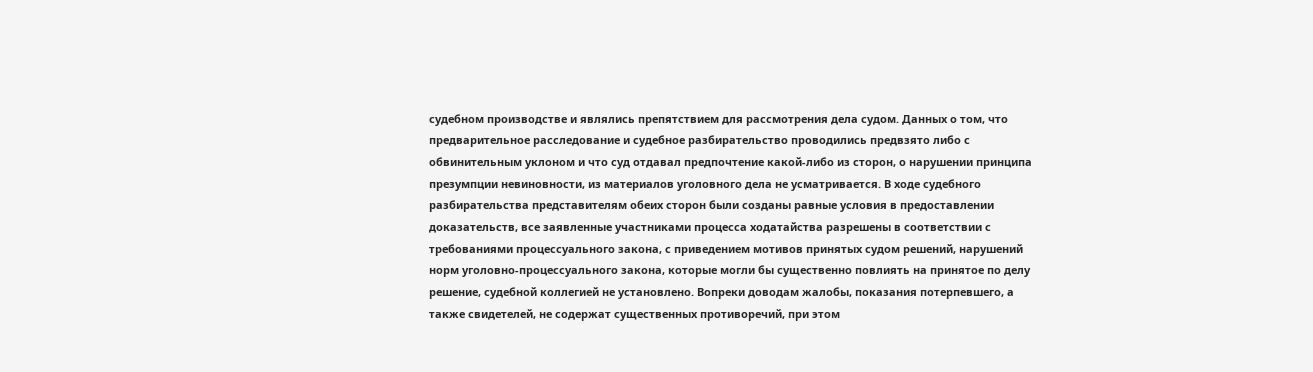судебном производстве и являлись препятствием для рассмотрения дела судом. Данных о том, что предварительное расследование и судебное разбирательство проводились предвзято либо с обвинительным уклоном и что суд отдавал предпочтение какой-либо из сторон, о нарушении принципа презумпции невиновности, из материалов уголовного дела не усматривается. В ходе судебного разбирательства представителям обеих сторон были созданы равные условия в предоставлении доказательств, все заявленные участниками процесса ходатайства разрешены в соответствии с требованиями процессуального закона, с приведением мотивов принятых судом решений, нарушений норм уголовно-процессуального закона, которые могли бы существенно повлиять на принятое по делу решение, судебной коллегией не установлено. Вопреки доводам жалобы, показания потерпевшего, а также свидетелей, не содержат существенных противоречий, при этом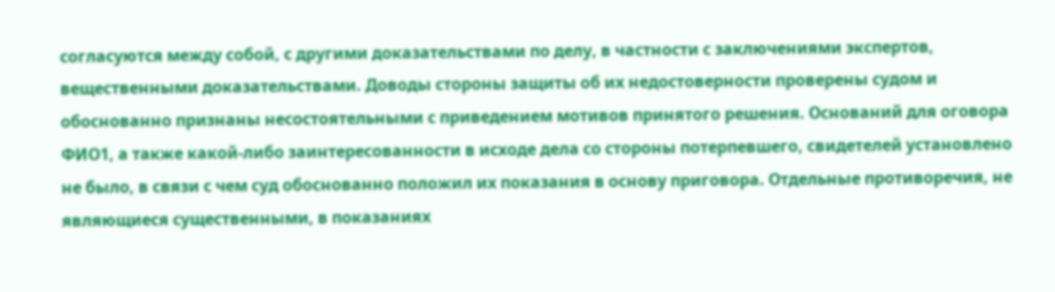согласуются между собой, с другими доказательствами по делу, в частности с заключениями экспертов, вещественными доказательствами. Доводы стороны защиты об их недостоверности проверены судом и обоснованно признаны несостоятельными с приведением мотивов принятого решения. Оснований для оговора ФИО1, а также какой-либо заинтересованности в исходе дела со стороны потерпевшего, свидетелей установлено не было, в связи с чем суд обоснованно положил их показания в основу приговора. Отдельные противоречия, не являющиеся существенными, в показаниях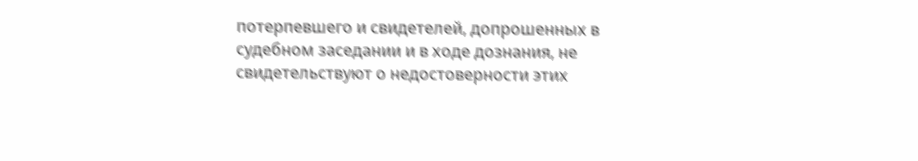потерпевшего и свидетелей, допрошенных в судебном заседании и в ходе дознания, не свидетельствуют о недостоверности этих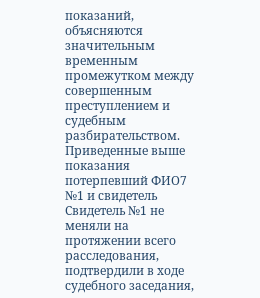показаний, объясняются значительным временным промежутком между совершенным преступлением и судебным разбирательством. Приведенные выше показания потерпевший ФИО7 №1 и свидетель Свидетель №1 не меняли на протяжении всего расследования, подтвердили в ходе судебного заседания,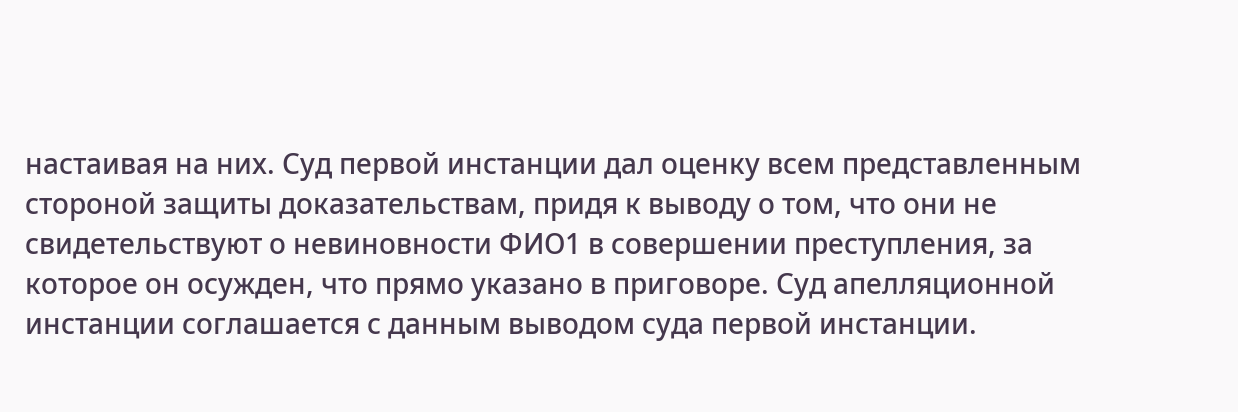настаивая на них. Суд первой инстанции дал оценку всем представленным стороной защиты доказательствам, придя к выводу о том, что они не свидетельствуют о невиновности ФИО1 в совершении преступления, за которое он осужден, что прямо указано в приговоре. Суд апелляционной инстанции соглашается с данным выводом суда первой инстанции.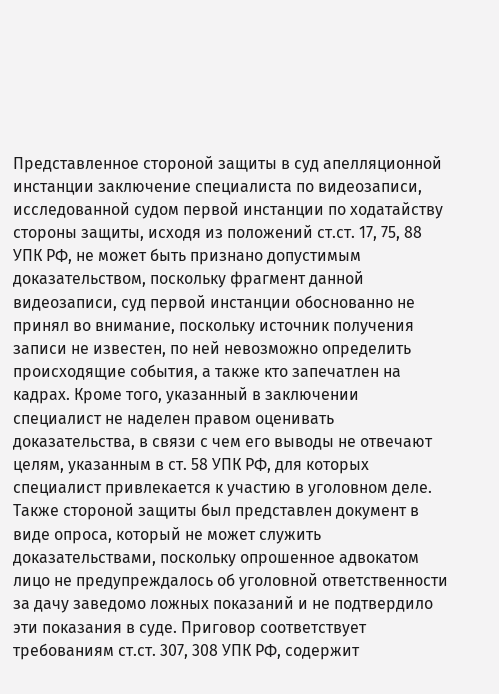Представленное стороной защиты в суд апелляционной инстанции заключение специалиста по видеозаписи, исследованной судом первой инстанции по ходатайству стороны защиты, исходя из положений ст.ст. 17, 75, 88 УПК РФ, не может быть признано допустимым доказательством, поскольку фрагмент данной видеозаписи, суд первой инстанции обоснованно не принял во внимание, поскольку источник получения записи не известен, по ней невозможно определить происходящие события, а также кто запечатлен на кадрах. Кроме того, указанный в заключении специалист не наделен правом оценивать доказательства, в связи с чем его выводы не отвечают целям, указанным в ст. 58 УПК РФ, для которых специалист привлекается к участию в уголовном деле. Также стороной защиты был представлен документ в виде опроса, который не может служить доказательствами, поскольку опрошенное адвокатом лицо не предупреждалось об уголовной ответственности за дачу заведомо ложных показаний и не подтвердило эти показания в суде. Приговор соответствует требованиям ст.ст. 307, 308 УПК РФ, содержит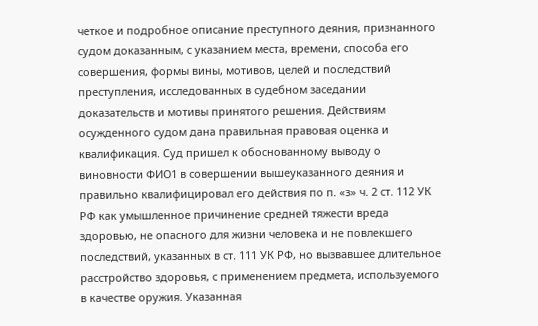четкое и подробное описание преступного деяния, признанного судом доказанным, с указанием места, времени, способа его совершения, формы вины, мотивов, целей и последствий преступления, исследованных в судебном заседании доказательств и мотивы принятого решения. Действиям осужденного судом дана правильная правовая оценка и квалификация. Суд пришел к обоснованному выводу о виновности ФИО1 в совершении вышеуказанного деяния и правильно квалифицировал его действия по п. «з» ч. 2 ст. 112 УК РФ как умышленное причинение средней тяжести вреда здоровью, не опасного для жизни человека и не повлекшего последствий, указанных в ст. 111 УК РФ, но вызвавшее длительное расстройство здоровья, с применением предмета, используемого в качестве оружия. Указанная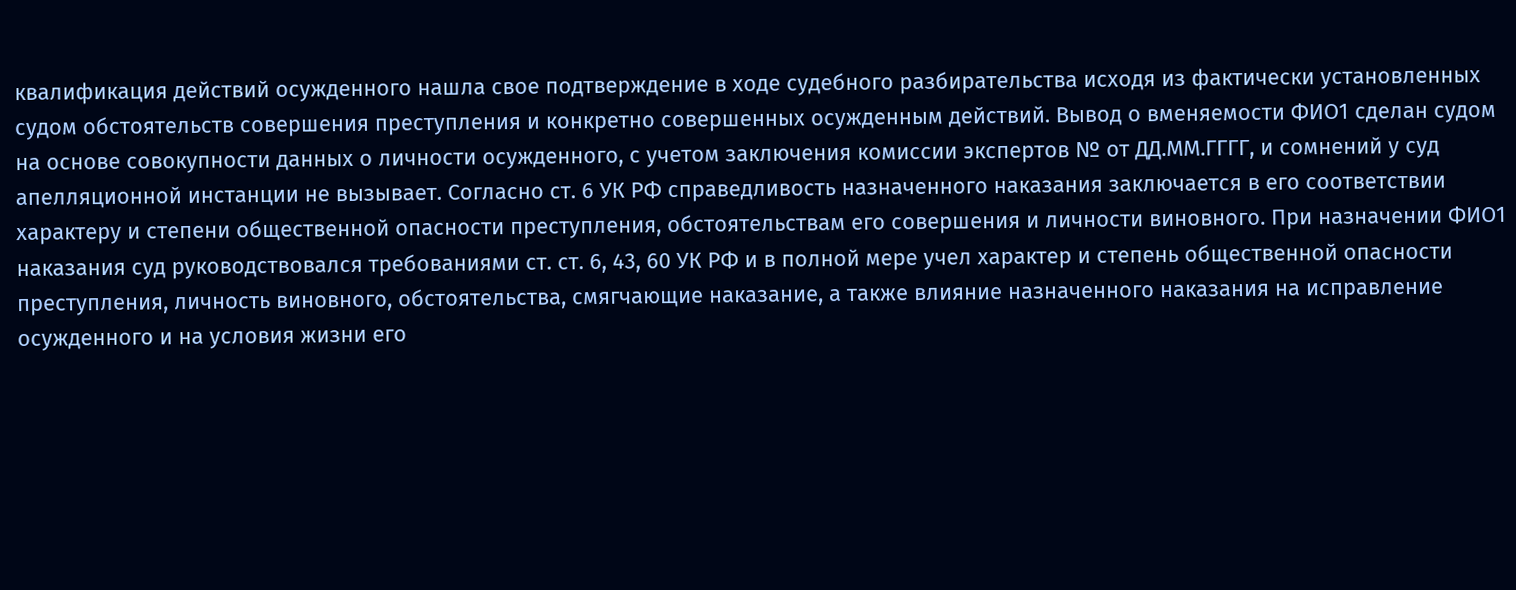квалификация действий осужденного нашла свое подтверждение в ходе судебного разбирательства исходя из фактически установленных судом обстоятельств совершения преступления и конкретно совершенных осужденным действий. Вывод о вменяемости ФИО1 сделан судом на основе совокупности данных о личности осужденного, с учетом заключения комиссии экспертов № от ДД.ММ.ГГГГ, и сомнений у суд апелляционной инстанции не вызывает. Согласно ст. 6 УК РФ справедливость назначенного наказания заключается в его соответствии характеру и степени общественной опасности преступления, обстоятельствам его совершения и личности виновного. При назначении ФИО1 наказания суд руководствовался требованиями ст. ст. 6, 43, 60 УК РФ и в полной мере учел характер и степень общественной опасности преступления, личность виновного, обстоятельства, смягчающие наказание, а также влияние назначенного наказания на исправление осужденного и на условия жизни его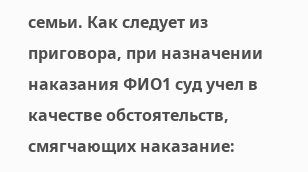семьи. Как следует из приговора, при назначении наказания ФИО1 суд учел в качестве обстоятельств, смягчающих наказание: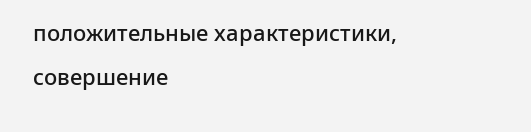положительные характеристики, совершение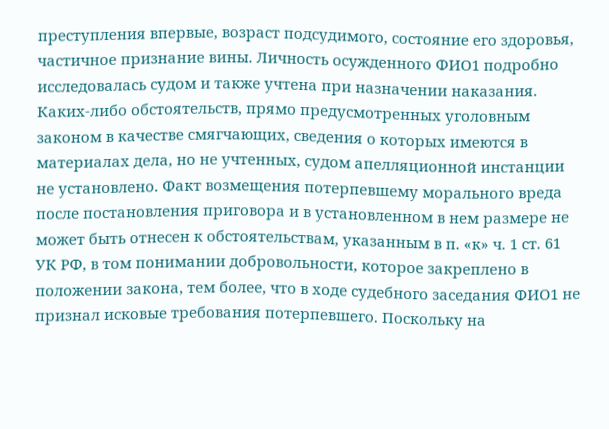преступления впервые, возраст подсудимого, состояние его здоровья, частичное признание вины. Личность осужденного ФИО1 подробно исследовалась судом и также учтена при назначении наказания. Каких-либо обстоятельств, прямо предусмотренных уголовным законом в качестве смягчающих, сведения о которых имеются в материалах дела, но не учтенных, судом апелляционной инстанции не установлено. Факт возмещения потерпевшему морального вреда после постановления приговора и в установленном в нем размере не может быть отнесен к обстоятельствам, указанным в п. «к» ч. 1 ст. 61 УК РФ, в том понимании добровольности, которое закреплено в положении закона, тем более, что в ходе судебного заседания ФИО1 не признал исковые требования потерпевшего. Поскольку на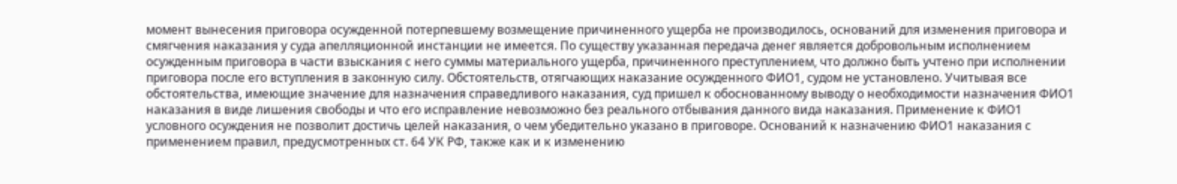момент вынесения приговора осужденной потерпевшему возмещение причиненного ущерба не производилось, оснований для изменения приговора и смягчения наказания у суда апелляционной инстанции не имеется. По существу указанная передача денег является добровольным исполнением осужденным приговора в части взыскания с него суммы материального ущерба, причиненного преступлением, что должно быть учтено при исполнении приговора после его вступления в законную силу. Обстоятельств, отягчающих наказание осужденного ФИО1, судом не установлено. Учитывая все обстоятельства, имеющие значение для назначения справедливого наказания, суд пришел к обоснованному выводу о необходимости назначения ФИО1 наказания в виде лишения свободы и что его исправление невозможно без реального отбывания данного вида наказания. Применение к ФИО1 условного осуждения не позволит достичь целей наказания, о чем убедительно указано в приговоре. Оснований к назначению ФИО1 наказания с применением правил, предусмотренных ст. 64 УК РФ, также как и к изменению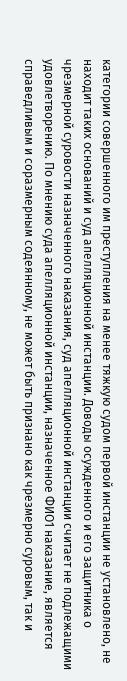категории совершенного им преступления на менее тяжкую судом первой инстанции не установлено, не находит таких оснований и суд апелляционной инстанции. Доводы осужденного и его защитника о чрезмерной суровости назначенного наказания, суд апелляционной инстанции считает не подлежащими удовлетворению. По мнению суда апелляционной инстанции, назначенное ФИО1 наказание, является справедливым и соразмерным содеянному, не может быть признано как чрезмерно суровым, так и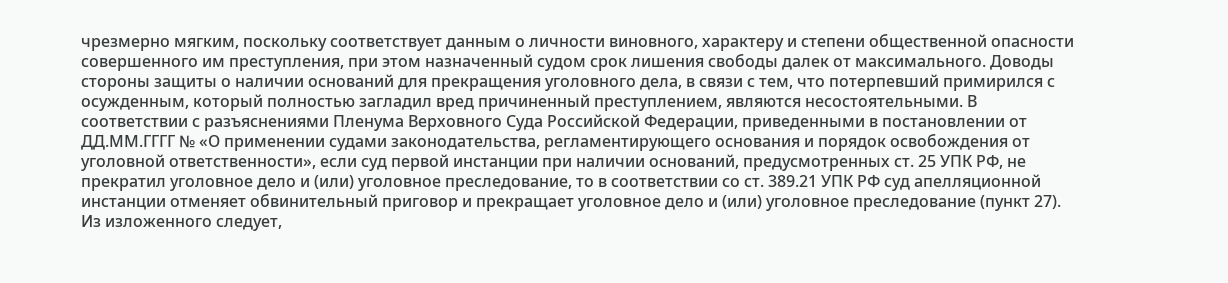чрезмерно мягким, поскольку соответствует данным о личности виновного, характеру и степени общественной опасности совершенного им преступления, при этом назначенный судом срок лишения свободы далек от максимального. Доводы стороны защиты о наличии оснований для прекращения уголовного дела, в связи с тем, что потерпевший примирился с осужденным, который полностью загладил вред причиненный преступлением, являются несостоятельными. В соответствии с разъяснениями Пленума Верховного Суда Российской Федерации, приведенными в постановлении от ДД.ММ.ГГГГ № «О применении судами законодательства, регламентирующего основания и порядок освобождения от уголовной ответственности», если суд первой инстанции при наличии оснований, предусмотренных ст. 25 УПК РФ, не прекратил уголовное дело и (или) уголовное преследование, то в соответствии со ст. 389.21 УПК РФ суд апелляционной инстанции отменяет обвинительный приговор и прекращает уголовное дело и (или) уголовное преследование (пункт 27). Из изложенного следует,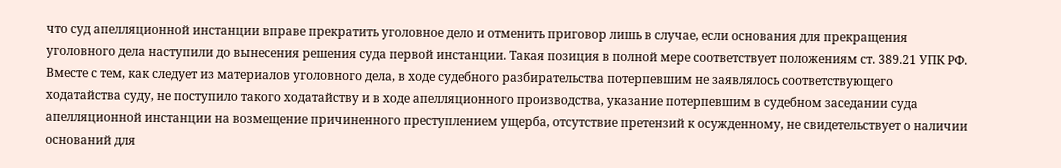что суд апелляционной инстанции вправе прекратить уголовное дело и отменить приговор лишь в случае, если основания для прекращения уголовного дела наступили до вынесения решения суда первой инстанции. Такая позиция в полной мере соответствует положениям ст. 389.21 УПК РФ. Вместе с тем, как следует из материалов уголовного дела, в ходе судебного разбирательства потерпевшим не заявлялось соответствующего ходатайства суду, не поступило такого ходатайству и в ходе апелляционного производства, указание потерпевшим в судебном заседании суда апелляционной инстанции на возмещение причиненного преступлением ущерба, отсутствие претензий к осужденному, не свидетельствует о наличии оснований для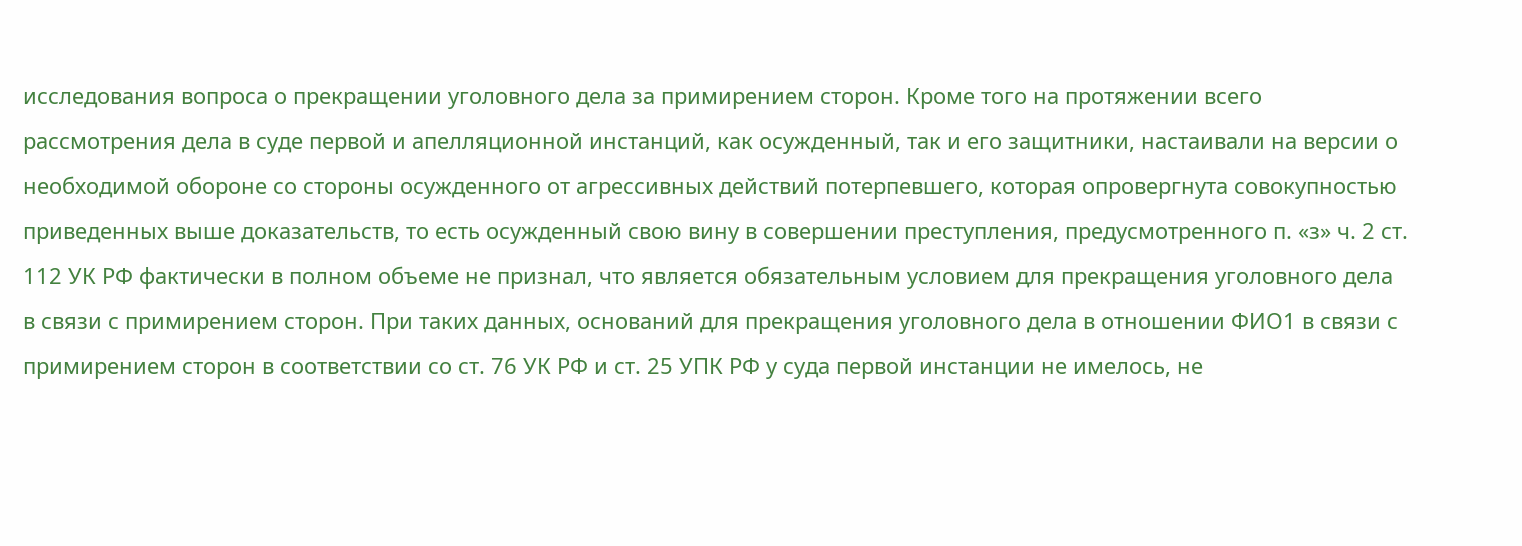исследования вопроса о прекращении уголовного дела за примирением сторон. Кроме того на протяжении всего рассмотрения дела в суде первой и апелляционной инстанций, как осужденный, так и его защитники, настаивали на версии о необходимой обороне со стороны осужденного от агрессивных действий потерпевшего, которая опровергнута совокупностью приведенных выше доказательств, то есть осужденный свою вину в совершении преступления, предусмотренного п. «з» ч. 2 ст. 112 УК РФ фактически в полном объеме не признал, что является обязательным условием для прекращения уголовного дела в связи с примирением сторон. При таких данных, оснований для прекращения уголовного дела в отношении ФИО1 в связи с примирением сторон в соответствии со ст. 76 УК РФ и ст. 25 УПК РФ у суда первой инстанции не имелось, не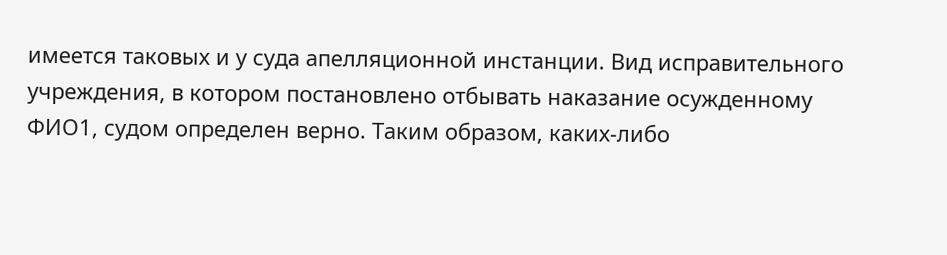имеется таковых и у суда апелляционной инстанции. Вид исправительного учреждения, в котором постановлено отбывать наказание осужденному ФИО1, судом определен верно. Таким образом, каких-либо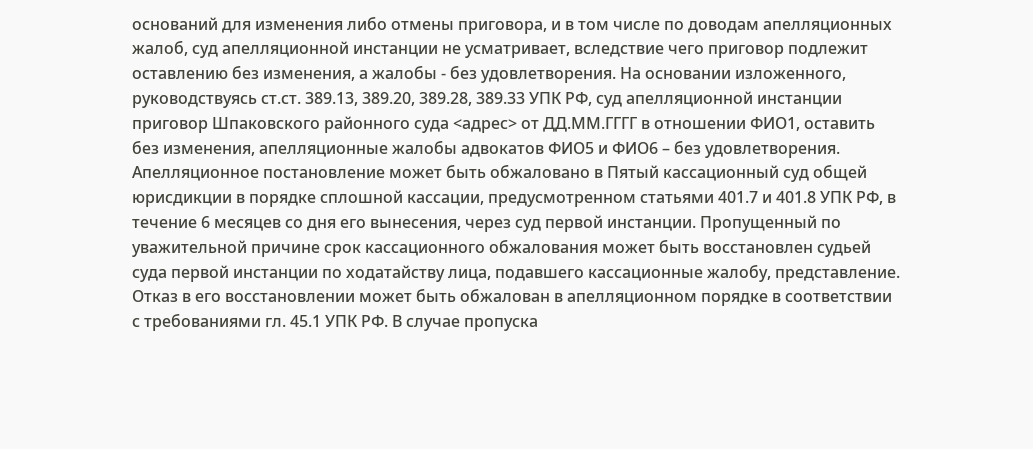оснований для изменения либо отмены приговора, и в том числе по доводам апелляционных жалоб, суд апелляционной инстанции не усматривает, вследствие чего приговор подлежит оставлению без изменения, а жалобы - без удовлетворения. На основании изложенного, руководствуясь ст.ст. 389.13, 389.20, 389.28, 389.33 УПК РФ, суд апелляционной инстанции приговор Шпаковского районного суда <адрес> от ДД.ММ.ГГГГ в отношении ФИО1, оставить без изменения, апелляционные жалобы адвокатов ФИО5 и ФИО6 – без удовлетворения. Апелляционное постановление может быть обжаловано в Пятый кассационный суд общей юрисдикции в порядке сплошной кассации, предусмотренном статьями 401.7 и 401.8 УПК РФ, в течение 6 месяцев со дня его вынесения, через суд первой инстанции. Пропущенный по уважительной причине срок кассационного обжалования может быть восстановлен судьей суда первой инстанции по ходатайству лица, подавшего кассационные жалобу, представление. Отказ в его восстановлении может быть обжалован в апелляционном порядке в соответствии с требованиями гл. 45.1 УПК РФ. В случае пропуска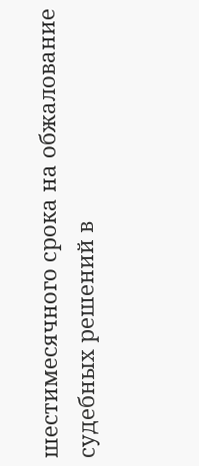шестимесячного срока на обжалование судебных решений в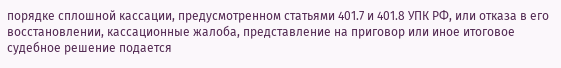порядке сплошной кассации, предусмотренном статьями 401.7 и 401.8 УПК РФ, или отказа в его восстановлении, кассационные жалоба, представление на приговор или иное итоговое судебное решение подается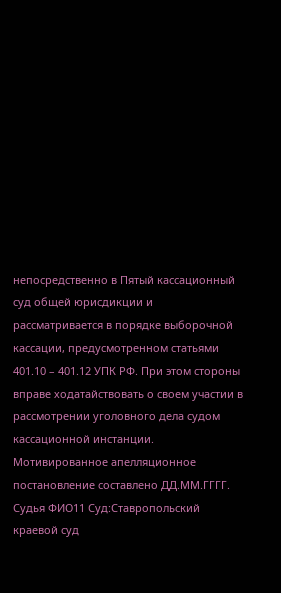непосредственно в Пятый кассационный суд общей юрисдикции и рассматривается в порядке выборочной кассации, предусмотренном статьями 401.10 – 401.12 УПК РФ. При этом стороны вправе ходатайствовать о своем участии в рассмотрении уголовного дела судом кассационной инстанции. Мотивированное апелляционное постановление составлено ДД.ММ.ГГГГ. Судья ФИО11 Суд:Ставропольский краевой суд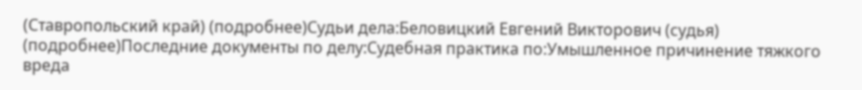(Ставропольский край) (подробнее)Судьи дела:Беловицкий Евгений Викторович (судья) (подробнее)Последние документы по делу:Судебная практика по:Умышленное причинение тяжкого вреда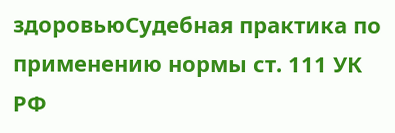здоровьюСудебная практика по применению нормы ст. 111 УК РФ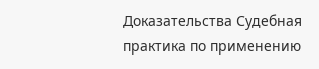Доказательства Судебная практика по применению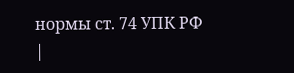нормы ст. 74 УПК РФ |